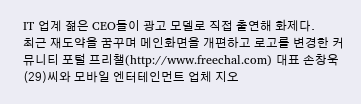IT 업계 젊은 CEO들이 광고 모델로 직접 출연해 화제다.
최근 재도약을 꿈꾸며 메인화면을 개편하고 로고를 변경한 커뮤니티 포털 프리챌(http://www.freechal.com) 대표 손창욱(29)씨와 모바일 엔터테인먼트 업체 지오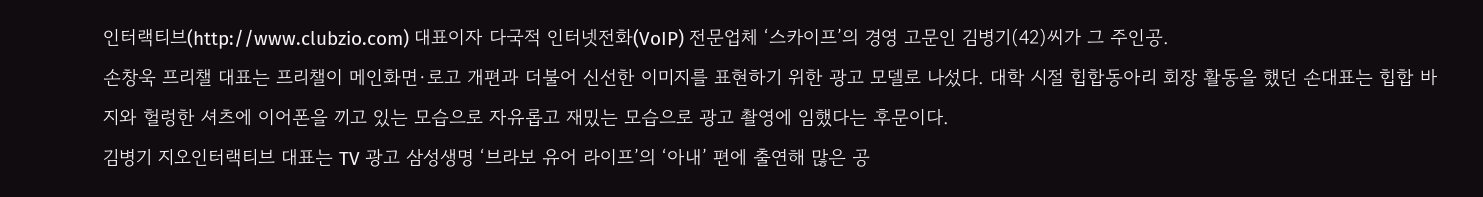인터랙티브(http://www.clubzio.com) 대표이자 다국적 인터넷전화(VoIP) 전문업체 ‘스카이프’의 경영 고문인 김병기(42)씨가 그 주인공.
손창욱 프리챌 대표는 프리챌이 메인화면·로고 개편과 더불어 신선한 이미지를 표현하기 위한 광고 모델로 나섰다. 대학 시절 힙합동아리 회장 활동을 했던 손대표는 힙합 바지와 헐렁한 셔츠에 이어폰을 끼고 있는 모습으로 자유롭고 재밌는 모습으로 광고 촬영에 임했다는 후문이다.
김병기 지오인터랙티브 대표는 TV 광고 삼성생명 ‘브라보 유어 라이프’의 ‘아내’ 편에 출연해 많은 공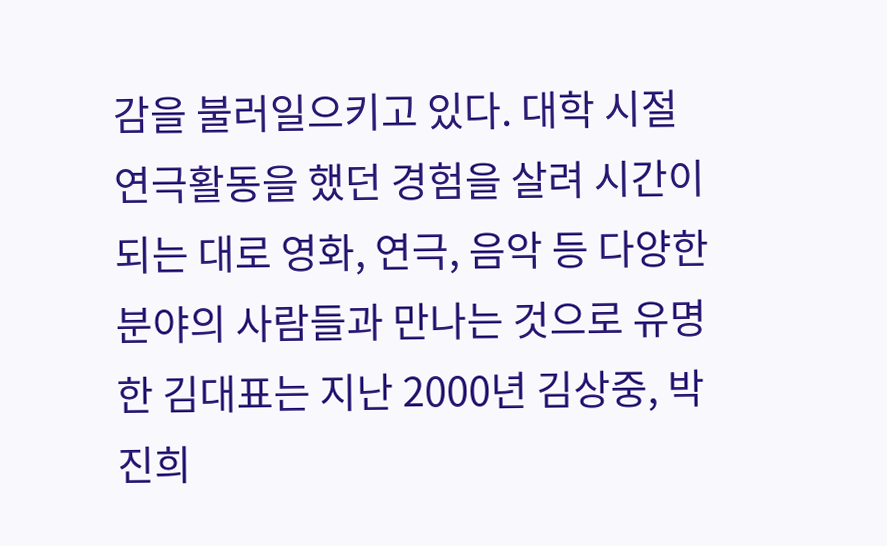감을 불러일으키고 있다. 대학 시절 연극활동을 했던 경험을 살려 시간이 되는 대로 영화, 연극, 음악 등 다양한 분야의 사람들과 만나는 것으로 유명한 김대표는 지난 2000년 김상중, 박진희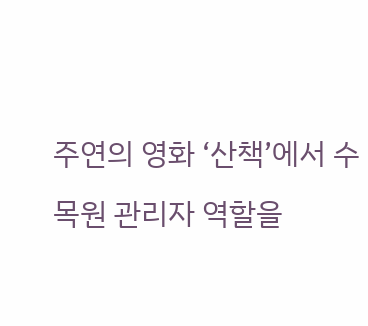주연의 영화 ‘산책’에서 수목원 관리자 역할을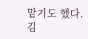맡기도 했다.
김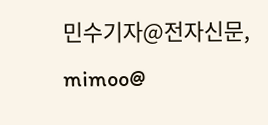민수기자@전자신문, mimoo@